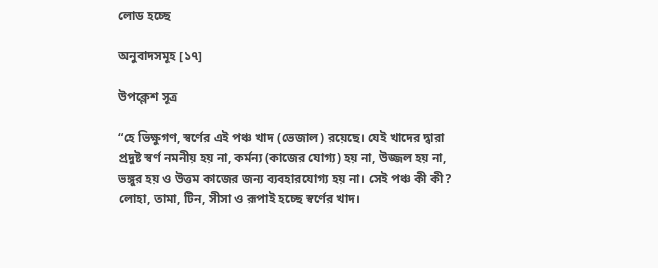লোড হচ্ছে

অনুবাদসমূহ [১৭]

উপক্লেশ সূত্র

“হে ভিক্ষুগণ, স্বর্ণের এই পঞ্চ খাদ (ভেজাল) রয়েছে। যেই খাদের দ্বারা প্রদুষ্ট স্বর্ণ নমনীয় হয় না, কর্মন্য (কাজের যোগ্য) হয় না, উজ্জল হয় না, ভঙ্গুর হয় ও উত্তম কাজের জন্য ব্যবহারযোগ্য হয় না। সেই পঞ্চ কী কী? লোহা, তামা, টিন, সীসা ও রূপাই হচ্ছে স্বর্ণের খাদ।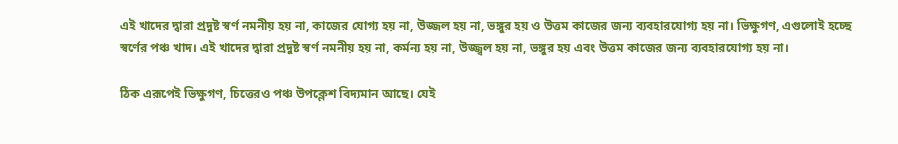এই খাদের দ্বারা প্রদুষ্ট স্বর্ণ নমনীয় হয় না, কাজের যোগ্য হয় না, উজ্জল হয় না, ভঙ্গুর হয় ও উত্তম কাজের জন্য ব্যবহারযোগ্য হয় না। ভিক্ষুগণ, এগুলোই হচ্ছে স্বর্ণের পঞ্চ খাদ। এই খাদের দ্বারা প্রদুষ্ট স্বর্ণ নমনীয় হয় না, কর্মন্য হয় না, উজ্জ্বল হয় না, ভঙ্গুর হয় এবং উত্তম কাজের জন্য ব্যবহারযোগ্য হয় না।

ঠিক এরূপেই ভিক্ষুগণ, চিত্তেরও পঞ্চ উপক্লেশ বিদ্যমান আছে। যেই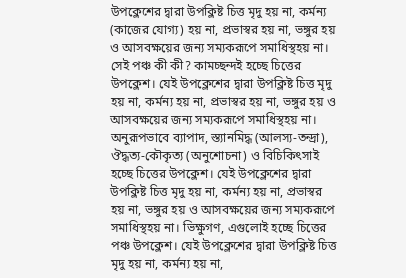উপক্লেশের দ্বারা উপক্লিষ্ট চিত্ত মৃদু হয় না, কর্মন্য (কাজের যোগ্য) হয় না, প্রভাস্বর হয় না, ভঙ্গুর হয় ও আসবক্ষয়ের জন্য সম্যকরূপে সমাধিস্থহয় না। সেই পঞ্চ কী কী? কামচ্ছন্দই হচ্ছে চিত্তের উপক্লেশ। যেই উপক্লেশের দ্বারা উপক্লিষ্ট চিত্ত মৃদু হয় না, কর্মন্য হয় না, প্রভাস্বর হয় না, ভঙ্গুর হয় ও আসবক্ষয়ের জন্য সম্যকরূপে সমাধিস্থহয় না। অনুরূপভাবে ব্যাপাদ, স্ত্যানমিদ্ধ (আলস্য-তন্দ্রা), ঔদ্ধত্য-কৌকৃত্য (অনুশোচনা) ও বিচিকিৎসাই হচ্ছে চিত্তের উপক্লেশ। যেই উপক্লেশের দ্বারা উপক্লিষ্ট চিত্ত মৃদু হয় না, কর্মন্য হয় না, প্রভাস্বর হয় না, ভঙ্গুর হয় ও আসবক্ষয়ের জন্য সম্যকরূপে সমাধিস্থহয় না। ভিক্ষুগণ, এগুলোই হচ্ছে চিত্তের পঞ্চ উপক্লেশ। যেই উপক্লেশের দ্বারা উপক্লিষ্ট চিত্ত মৃদু হয় না, কর্মন্য হয় না,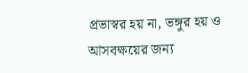প্রভাস্বর হয় না, ভঙ্গুর হয় ও আসবক্ষয়ের জন্য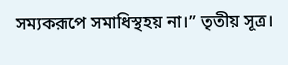সম্যকরূপে সমাধিস্থহয় না।” তৃতীয় সূত্র।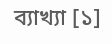ব্যাখ্যা [১]